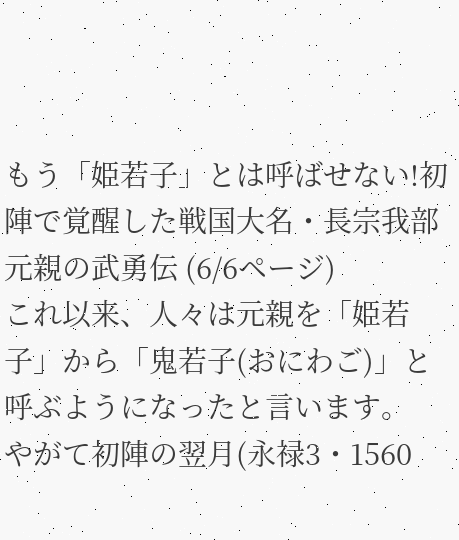もう「姫若子」とは呼ばせない!初陣で覚醒した戦国大名・長宗我部元親の武勇伝 (6/6ページ)
これ以来、人々は元親を「姫若子」から「鬼若子(おにわご)」と呼ぶようになったと言います。
やがて初陣の翌月(永禄3・1560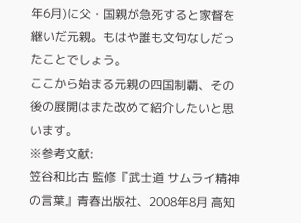年6月)に父・国親が急死すると家督を継いだ元親。もはや誰も文句なしだったことでしょう。
ここから始まる元親の四国制覇、その後の展開はまた改めて紹介したいと思います。
※参考文献:
笠谷和比古 監修『武士道 サムライ精神の言葉』青春出版社、2008年8月 高知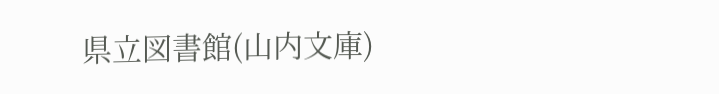県立図書館(山内文庫)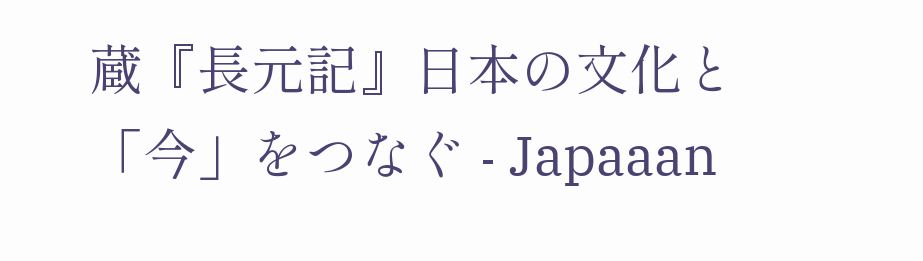蔵『長元記』日本の文化と「今」をつなぐ - Japaaan